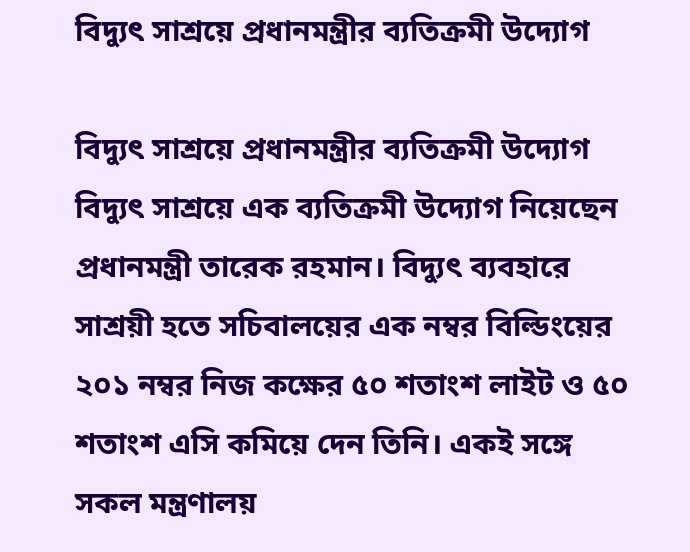বিদ্যুৎ সাশ্রয়ে প্রধানমন্ত্রীর ব্যতিক্রমী উদ্যোগ

বিদ্যুৎ সাশ্রয়ে প্রধানমন্ত্রীর ব্যতিক্রমী উদ্যোগ বিদ্যুৎ সাশ্রয়ে এক ব্যতিক্রমী উদ্যোগ নিয়েছেন প্রধানমন্ত্রী তারেক রহমান। বিদ্যুৎ ব্যবহারে সাশ্রয়ী হতে সচিবালয়ের এক নম্বর বিল্ডিংয়ের ২০১ নম্বর নিজ কক্ষের ৫০ শতাংশ লাইট ও ৫০ শতাংশ এসি কমিয়ে দেন তিনি। একই সঙ্গে সকল মন্ত্রণালয়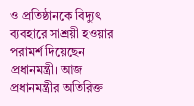ও প্রতিষ্ঠানকে বিদ্যুৎ ব্যবহারে সাশ্রয়ী হওয়ার পরামর্শ দিয়েছেন প্রধানমন্ত্রী। আজ প্রধানমন্ত্রীর অতিরিক্ত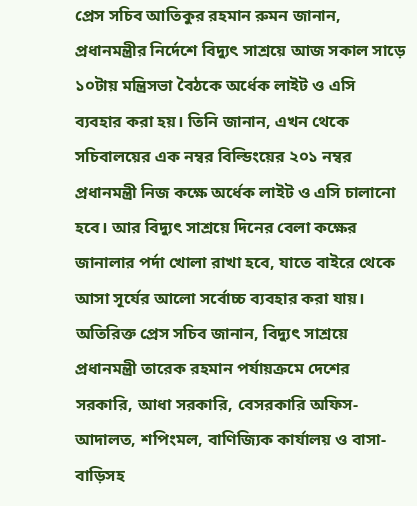প্রেস সচিব আতিকুর রহমান রুমন জানান, প্রধানমন্ত্রীর নির্দেশে বিদ্যুৎ সাশ্রয়ে আজ সকাল সাড়ে ১০টায় মন্ত্রিসভা বৈঠকে অর্ধেক লাইট ও এসি ব্যবহার করা হয়। তিনি জানান, এখন থেকে সচিবালয়ের এক নম্বর বিল্ডিংয়ের ২০১ নম্বর প্রধানমন্ত্রী নিজ কক্ষে অর্ধেক লাইট ও এসি চালানো হবে। আর বিদ্যুৎ সাশ্রয়ে দিনের বেলা কক্ষের জানালার পর্দা খোলা রাখা হবে, যাতে বাইরে থেকে আসা সূর্যের আলো সর্বোচ্চ ব্যবহার করা যায়। অতিরিক্ত প্রেস সচিব জানান, বিদ্যুৎ সাশ্রয়ে প্রধানমন্ত্রী তারেক রহমান পর্যায়ক্রমে দেশের সরকারি, আধা সরকারি, বেসরকারি অফিস-আদালত, শপিংমল, বাণিজ্যিক কার্যালয় ও বাসা-বাড়িসহ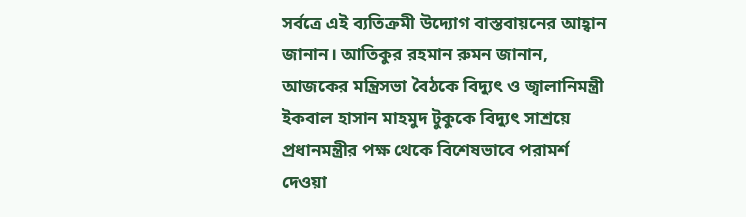সর্বত্রে এই ব্যতিক্রমী উদ্যোগ বাস্তবায়নের আহ্বান জানান। আতিকুর রহমান রুমন জানান, আজকের মন্ত্রিসভা বৈঠকে বিদ্যুৎ ও জ্বালানিমন্ত্রী ইকবাল হাসান মাহমুদ টুকুকে বিদ্যুৎ সাশ্রয়ে প্রধানমন্ত্রীর পক্ষ থেকে বিশেষভাবে পরামর্শ দেওয়া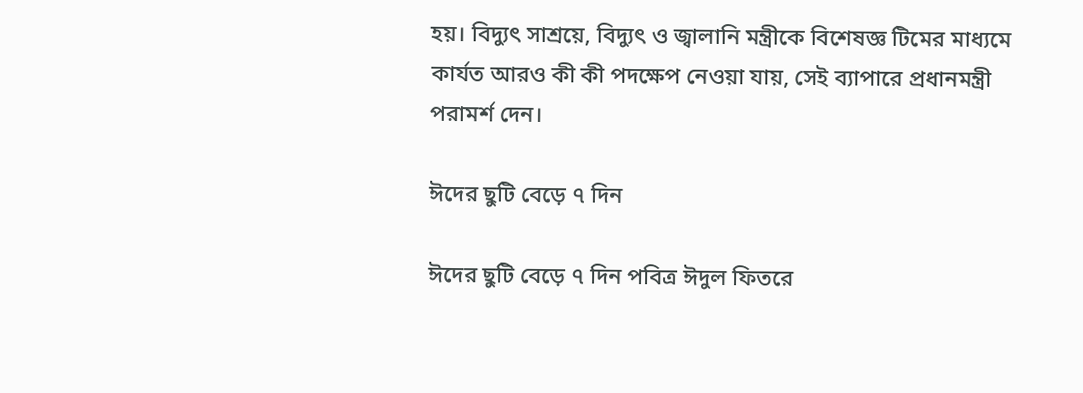হয়। বিদ্যুৎ সাশ্রয়ে, বিদ্যুৎ ও জ্বালানি মন্ত্রীকে বিশেষজ্ঞ টিমের মাধ্যমে কার্যত আরও কী কী পদক্ষেপ নেওয়া যায়, সেই ব্যাপারে প্রধানমন্ত্রী পরামর্শ দেন।

ঈদের ছুটি বেড়ে ৭ দিন

ঈদের ছুটি বেড়ে ৭ দিন পবিত্র ঈদুল ফিতরে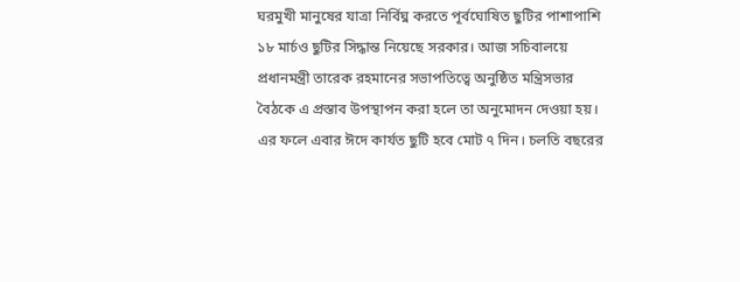ঘরমুখী মানুষের যাত্রা নির্বিঘ্ন করতে পূর্বঘোষিত ছুটির পাশাপাশি ১৮ মার্চও ছুটির সিদ্ধান্ত নিয়েছে সরকার। আজ সচিবালয়ে প্রধানমন্ত্রী তারেক রহমানের সভাপতিত্বে অনুষ্ঠিত মন্ত্রিসভার বৈঠকে এ প্রস্তাব উপস্থাপন করা হলে তা অনুমোদন দেওয়া হয়। এর ফলে এবার ঈদে কার্যত ছুটি হবে মোট ৭ দিন। চলতি বছরের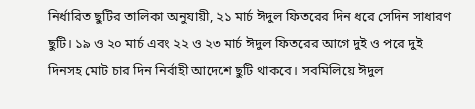নির্ধারিত ছুটির তালিকা অনুযায়ী, ২১ মার্চ ঈদুল ফিতরের দিন ধরে সেদিন সাধারণ ছুটি। ১৯ ও ২০ মার্চ এবং ২২ ও ২৩ মার্চ ঈদুল ফিতরের আগে দুই ও পরে দুই দিনসহ মোট চার দিন নির্বাহী আদেশে ছুটি থাকবে। সবমিলিয়ে ঈদুল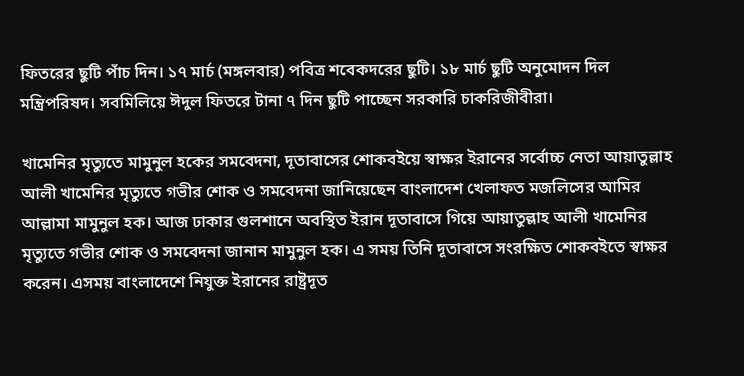ফিতরের ছুটি পাঁচ দিন। ১৭ মার্চ (মঙ্গলবার) পবিত্র শবেকদরের ছুটি। ১৮ মার্চ ছুটি অনুমোদন দিল মন্ত্রিপরিষদ। সবমিলিয়ে ঈদুল ফিতরে টানা ৭ দিন ছুটি পাচ্ছেন সরকারি চাকরিজীবীরা।

খামেনির মৃত্যুতে মামুনুল হকের সমবেদনা, দূতাবাসের শোকবইয়ে স্বাক্ষর ইরানের সর্বোচ্চ নেতা আয়াতুল্লাহ আলী খামেনির মৃত্যুতে গভীর শোক ও সমবেদনা জানিয়েছেন বাংলাদেশ খেলাফত মজলিসের আমির আল্লামা মামুনুল হক। আজ ঢাকার গুলশানে অবস্থিত ইরান দূতাবাসে গিয়ে আয়াতুল্লাহ আলী খামেনির মৃত্যুতে গভীর শোক ও সমবেদনা জানান মামুনুল হক। এ সময় তিনি দূতাবাসে সংরক্ষিত শোকবইতে স্বাক্ষর করেন। এসময় বাংলাদেশে নিযুক্ত ইরানের রাষ্ট্রদূত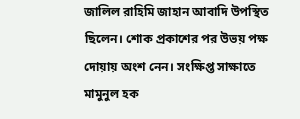জালিল রাহিমি জাহান আবাদি উপস্থিত ছিলেন। শোক প্রকাশের পর উভয় পক্ষ দোয়ায় অংশ নেন। সংক্ষিপ্ত সাক্ষাতে মামুনুল হক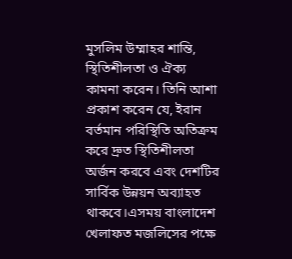মুসলিম উম্মাহর শান্তি, স্থিতিশীলতা ও ঐক্য কামনা করেন। তিনি আশা প্রকাশ করেন যে, ইরান বর্তমান পরিস্থিতি অতিক্রম করে দ্রুত স্থিতিশীলতা অর্জন করবে এবং দেশটির সার্বিক উন্নয়ন অব্যাহত থাকবে।এসময় বাংলাদেশ খেলাফত মজলিসের পক্ষে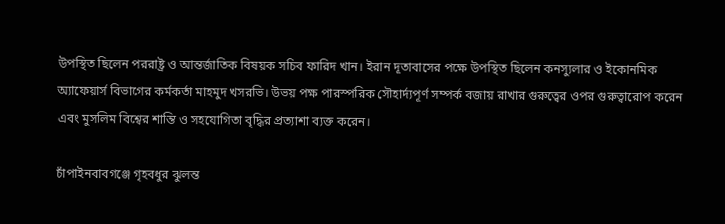উপস্থিত ছিলেন পররাষ্ট্র ও আন্তর্জাতিক বিষয়ক সচিব ফারিদ খান। ইরান দূতাবাসের পক্ষে উপস্থিত ছিলেন কনস্যুলার ও ইকোনমিক অ্যাফেয়ার্স বিভাগের কর্মকর্তা মাহমুদ খসরভি। উভয় পক্ষ পারস্পরিক সৌহার্দ্যপূর্ণ সম্পর্ক বজায় রাখার গুরুত্বের ওপর গুরুত্বারোপ করেন এবং মুসলিম বিশ্বের শান্তি ও সহযোগিতা বৃদ্ধির প্রত্যাশা ব্যক্ত করেন।

চাঁপাইনবাবগঞ্জে গৃহবধুর ঝুলন্ত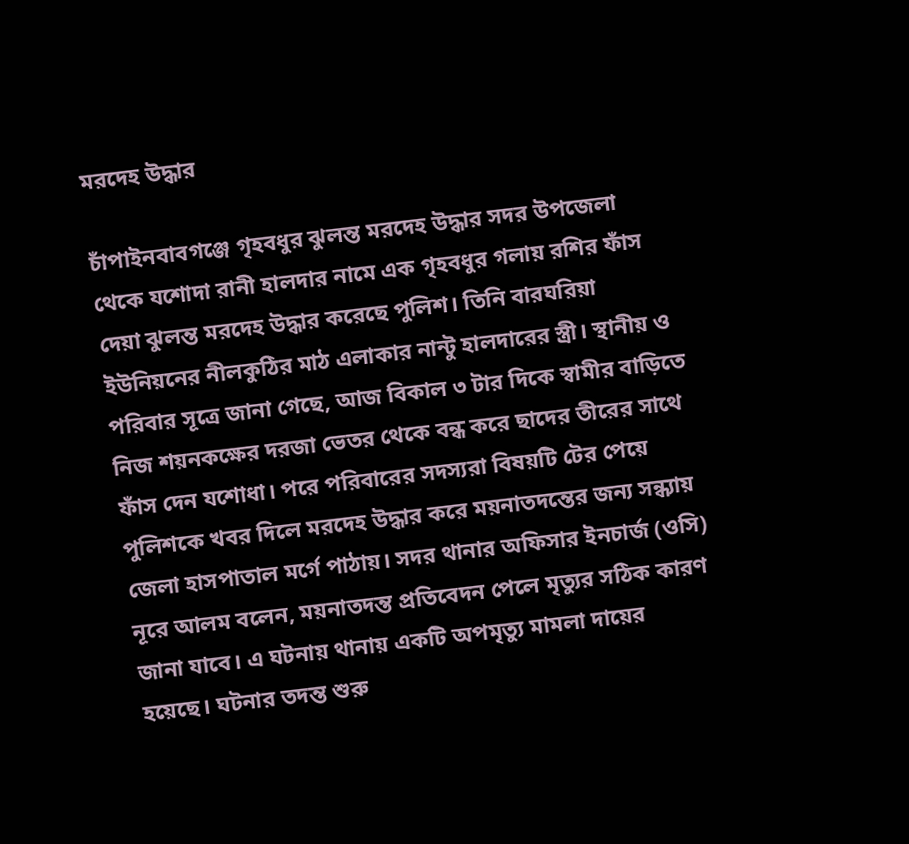মরদেহ উদ্ধার

চাঁপাইনবাবগঞ্জে গৃহবধুর ঝুলন্ত মরদেহ উদ্ধার সদর উপজেলা থেকে যশোদা রানী হালদার নামে এক গৃহবধুর গলায় রশির ফাঁস দেয়া ঝুলন্ত মরদেহ উদ্ধার করেছে পুলিশ। তিনি বারঘরিয়া ইউনিয়নের নীলকুঠির মাঠ এলাকার নান্টু হালদারের স্ত্রী। স্থানীয় ও পরিবার সূত্রে জানা গেছে, আজ বিকাল ৩ টার দিকে স্বামীর বাড়িতে নিজ শয়নকক্ষের দরজা ভেতর থেকে বন্ধ করে ছাদের তীরের সাথে ফাঁস দেন যশোধা। পরে পরিবারের সদস্যরা বিষয়টি টের পেয়ে পুলিশকে খবর দিলে মরদেহ উদ্ধার করে ময়নাতদন্তের জন্য সন্ধ্যায় জেলা হাসপাতাল মর্গে পাঠায়। সদর থানার অফিসার ইনচার্জ (ওসি) নূরে আলম বলেন, ময়নাতদন্ত প্রতিবেদন পেলে মৃত্যুর সঠিক কারণ জানা যাবে। এ ঘটনায় থানায় একটি অপমৃত্যু মামলা দায়ের হয়েছে। ঘটনার তদন্ত শুরু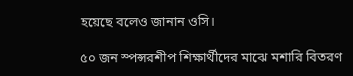হয়েছে বলেও জানান ওসি।

৫০ জন স্পন্সরশীপ শিক্ষার্থীদের মাঝে মশারি বিতরণ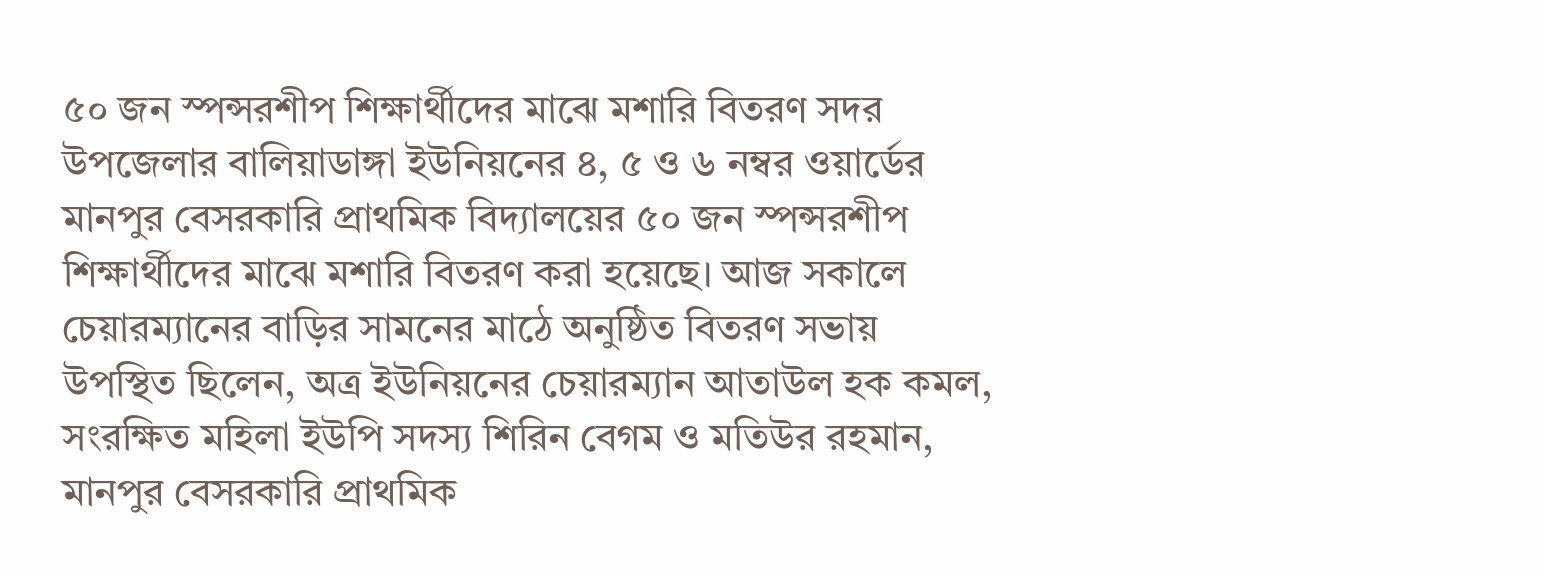৫০ জন স্পন্সরশীপ শিক্ষার্থীদের মাঝে মশারি বিতরণ সদর উপজেলার বালিয়াডাঙ্গা ইউনিয়নের ৪, ৫ ও ৬ নম্বর ওয়ার্ডের মানপুর বেসরকারি প্রাথমিক বিদ্যালয়ের ৫০ জন স্পন্সরশীপ শিক্ষার্থীদের মাঝে মশারি বিতরণ করা হয়েছে। আজ সকালে চেয়ারম্যানের বাড়ির সামনের মাঠে অনুষ্ঠিত বিতরণ সভায় উপস্থিত ছিলেন, অত্র ইউনিয়নের চেয়ারম্যান আতাউল হক কমল, সংরক্ষিত মহিলা ইউপি সদস্য শিরিন বেগম ও মতিউর রহমান, মানপুর বেসরকারি প্রাথমিক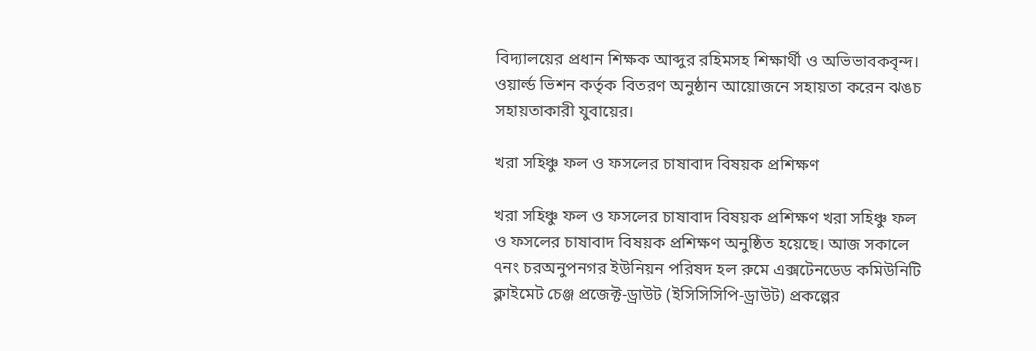বিদ্যালয়ের প্রধান শিক্ষক আব্দুর রহিমসহ শিক্ষার্থী ও অভিভাবকবৃন্দ। ওয়ার্ল্ড ভিশন কর্তৃক বিতরণ অনুষ্ঠান আয়োজনে সহায়তা করেন ঝঙচ সহায়তাকারী যুবায়ের।

খরা সহিঞ্চু ফল ও ফসলের চাষাবাদ বিষয়ক প্রশিক্ষণ

খরা সহিঞ্চু ফল ও ফসলের চাষাবাদ বিষয়ক প্রশিক্ষণ খরা সহিঞ্চু ফল ও ফসলের চাষাবাদ বিষয়ক প্রশিক্ষণ অনুষ্ঠিত হয়েছে। আজ সকালে ৭নং চরঅনুপনগর ইউনিয়ন পরিষদ হল রুমে এক্সটেনডেড কমিউনিটি ক্লাইমেট চেঞ্জ প্রজেক্ট-ড্রাউট (ইসিসিসিপি-ড্রাউট) প্রকল্পের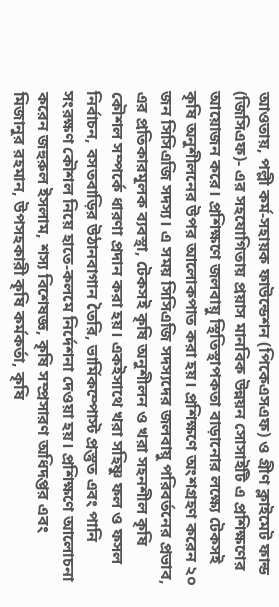আওতায়, পল্লী কর্ম-সহায়ক ফাউন্ডেশন (পিকেএসএফ) ও গ্রীণ ক্লাইমেট ফান্ড (জিসিএফ)- এর সহযোগিতায় প্রয়াস মানবিক উন্নয়ন সোসাইটি এ প্রশিক্ষণের আয়োজন করে। প্রশিক্ষণে জলবায়ু স্থিতিস্থাপকতা বাড়ানোর লক্ষ্যে টেকসই কৃষি অনুশীলনের উপর আলোকপাত করা হয়। প্রশিক্ষণে অংশগ্রহণ করেন ২০ জন সিসিএজি সদস্য। এ সময় সিসিএজি সদস্যদের জলবায়ু পরিবর্তনের প্রভাব, এর প্রতিকারমূলক ব্যবস্থা, টেকসই কৃষি অনুশীলন ও খরা সহনশীল কৃষি কৌশল সম্পর্কে ধারণা প্রদান করা হয়। একইসাথে খরা সহিষ্ণু ফল ও ফসল নির্বাচন, বসতবাড়ির উঠানবাগান তৈরি, ভার্মিকম্পোস্ট প্রস্তুত এবং পানি সংরক্ষণ কৌশল নিয়ে হাতে-কলমে নির্দেশনা দেওয়া হয়। প্রশিক্ষণে আলোচনা করেন জহুরুল ইসলাম, শস্য বিশেষজ্ঞ, কৃষি সম্প্রসারণ অধিদপ্তর এবং মিজানুর রহমান, উপসহকারী কৃষি কর্মকর্তা, কৃষি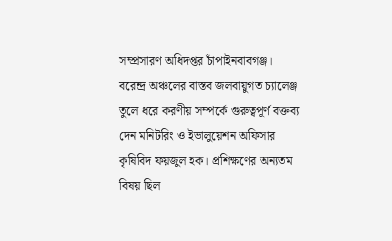সম্প্রসারণ অধিদপ্তর চাঁপাইনবাবগঞ্জ। বরেন্দ্র অঞ্চলের বাস্তব জলবায়ুগত চ্যালেঞ্জ তুলে ধরে করণীয় সম্পর্কে গুরুত্বপূর্ণ বক্তব্য দেন মনিটরিং ও ইভালুয়েশন অফিসার কৃষিবিদ ফয়জুল হক। প্রশিক্ষণের অন্যতম বিষয় ছিল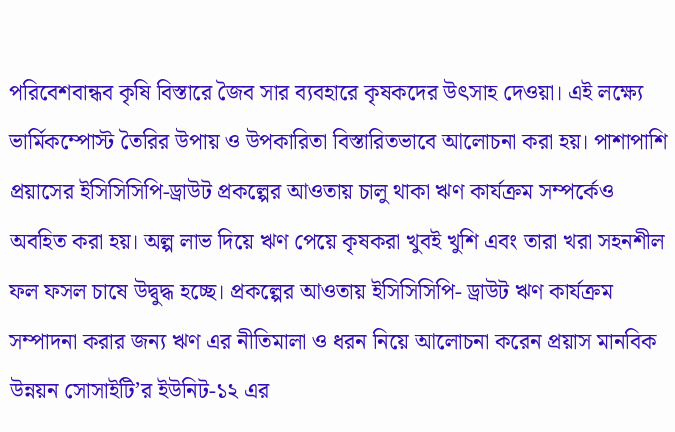পরিবেশবান্ধব কৃষি বিস্তারে জৈব সার ব্যবহারে কৃষকদের উৎসাহ দেওয়া। এই লক্ষ্যে ভার্মিকম্পোস্ট তৈরির উপায় ও উপকারিতা বিস্তারিতভাবে আলোচনা করা হয়। পাশাপাশি প্রয়াসের ইসিসিসিপি-ড্রাউট প্রকল্পের আওতায় চালু থাকা ঋণ কার্যক্রম সম্পর্কেও অবহিত করা হয়। অল্প লাভ দিয়ে ঋণ পেয়ে কৃষকরা খুবই খুশি এবং তারা খরা সহনশীল ফল ফসল চাষে উদ্বুদ্ধ হচ্ছে। প্রকল্পের আওতায় ইসিসিসিপি- ড্রাউট ঋণ কার্যক্রম সম্পাদনা করার জন্য ঋণ এর নীতিমালা ও ধরন নিয়ে আলোচনা করেন প্রয়াস মানবিক উন্নয়ন সোসাইটি’র ইউনিট-১২ এর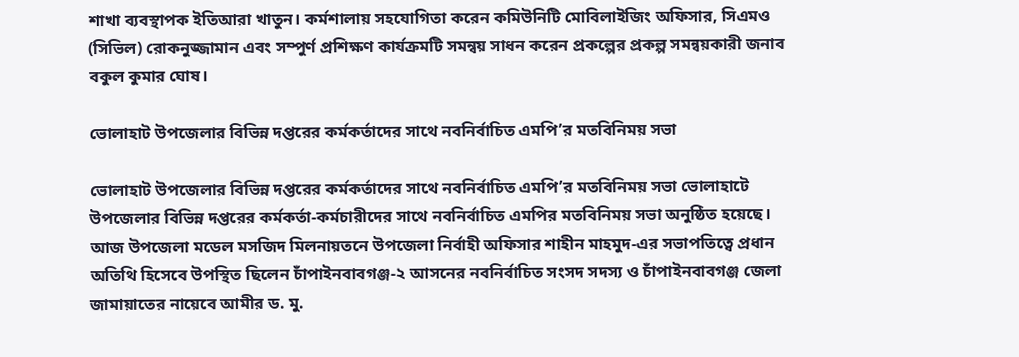শাখা ব্যবস্থাপক ইতিআরা খাতুন। কর্মশালায় সহযোগিতা করেন কমিউনিটি মোবিলাইজিং অফিসার, সিএমও (সিভিল) রোকনুজ্জামান এবং সম্পুর্ণ প্রশিক্ষণ কার্যক্রমটি সমন্বয় সাধন করেন প্রকল্পের প্রকল্প সমন্বয়কারী জনাব বকুল কুমার ঘোষ।

ভোলাহাট উপজেলার বিভিন্ন দপ্তরের কর্মকর্তাদের সাথে নবনির্বাচিত এমপি’র মতবিনিময় সভা

ভোলাহাট উপজেলার বিভিন্ন দপ্তরের কর্মকর্তাদের সাথে নবনির্বাচিত এমপি’র মতবিনিময় সভা ভোলাহাটে উপজেলার বিভিন্ন দপ্তরের কর্মকর্তা-কর্মচারীদের সাথে নবনির্বাচিত এমপির মতবিনিময় সভা অনুষ্ঠিত হয়েছে। আজ উপজেলা মডেল মসজিদ মিলনায়তনে উপজেলা নির্বাহী অফিসার শাহীন মাহমুদ-এর সভাপতিত্বে প্রধান অতিথি হিসেবে উপস্থিত ছিলেন চাঁপাইনবাবগঞ্জ-২ আসনের নবনির্বাচিত সংসদ সদস্য ও চাঁপাইনবাবগঞ্জ জেলা জামায়াতের নায়েবে আমীর ড. মু.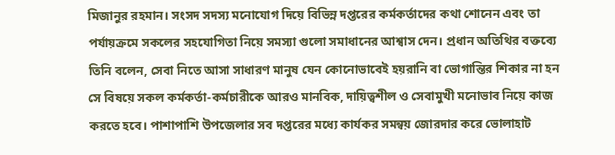মিজানুর রহমান। সংসদ সদস্য মনোযোগ দিয়ে বিভিন্ন দপ্তরের কর্মকর্তাদের কথা শোনেন এবং তা পর্যায়ক্রমে সকলের সহযোগিতা নিয়ে সমস্যা গুলো সমাধানের আশ্বাস দেন। প্রধান অতিথির বক্তব্যে তিনি বলেন, সেবা নিতে আসা সাধারণ মানুষ যেন কোনোভাবেই হয়রানি বা ভোগান্তির শিকার না হন সে বিষয়ে সকল কর্মকর্তা-কর্মচারীকে আরও মানবিক, দায়িত্বশীল ও সেবামুখী মনোভাব নিয়ে কাজ করতে হবে। পাশাপাশি উপজেলার সব দপ্তরের মধ্যে কার্যকর সমন্বয় জোরদার করে ভোলাহাট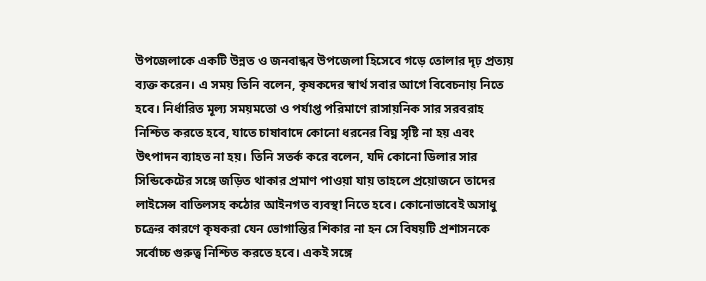উপজেলাকে একটি উন্নত ও জনবান্ধব উপজেলা হিসেবে গড়ে তোলার দৃঢ় প্রত্যয় ব্যক্ত করেন। এ সময় তিনি বলেন, কৃষকদের স্বার্থ সবার আগে বিবেচনায় নিতে হবে। নির্ধারিত মূল্য সময়মতো ও পর্যাপ্ত পরিমাণে রাসায়নিক সার সরবরাহ নিশ্চিত করতে হবে, যাতে চাষাবাদে কোনো ধরনের বিঘ্ন সৃষ্টি না হয় এবং উৎপাদন ব্যাহত না হয়। তিনি সতর্ক করে বলেন, যদি কোনো ডিলার সার সিন্ডিকেটের সঙ্গে জড়িত থাকার প্রমাণ পাওয়া যায় তাহলে প্রয়োজনে তাদের লাইসেন্স বাতিলসহ কঠোর আইনগত ব্যবস্থা নিতে হবে। কোনোভাবেই অসাধু চক্রের কারণে কৃষকরা যেন ভোগান্তির শিকার না হন সে বিষয়টি প্রশাসনকে সর্বোচ্চ গুরুত্ব নিশ্চিত করতে হবে। একই সঙ্গে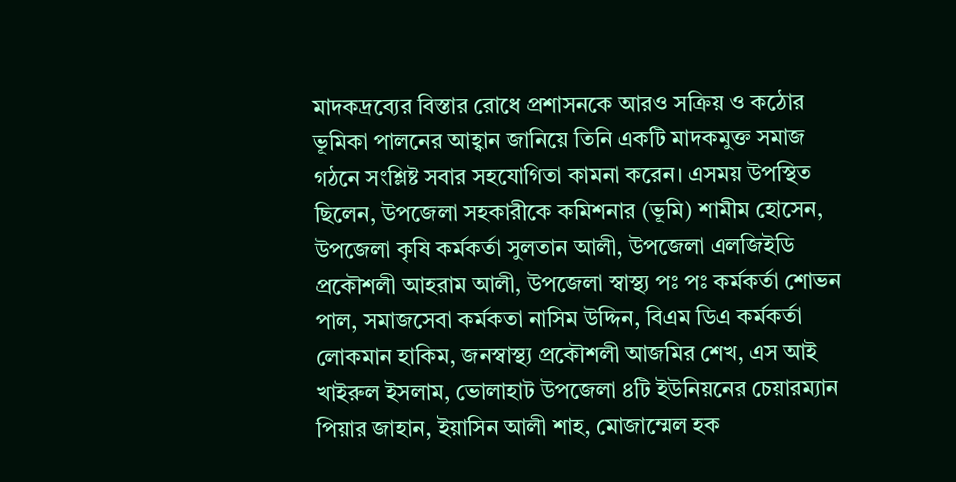মাদকদ্রব্যের বিস্তার রোধে প্রশাসনকে আরও সক্রিয় ও কঠোর ভূমিকা পালনের আহ্বান জানিয়ে তিনি একটি মাদকমুক্ত সমাজ গঠনে সংশ্লিষ্ট সবার সহযোগিতা কামনা করেন। এসময় উপস্থিত ছিলেন, উপজেলা সহকারীকে কমিশনার (ভূমি) শামীম হোসেন, উপজেলা কৃষি কর্মকর্তা সুলতান আলী, উপজেলা এলজিইডি প্রকৌশলী আহরাম আলী, উপজেলা স্বাস্থ্য পঃ পঃ কর্মকর্তা শোভন পাল, সমাজসেবা কর্মকতা নাসিম উদ্দিন, বিএম ডিএ কর্মকর্তা লোকমান হাকিম, জনস্বাস্থ্য প্রকৌশলী আজমির শেখ, এস আই খাইরুল ইসলাম, ভোলাহাট উপজেলা ৪টি ইউনিয়নের চেয়ারম্যান পিয়ার জাহান, ইয়াসিন আলী শাহ, মোজাম্মেল হক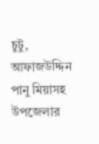চুটু, আফাজউদ্দিন পানু মিয়াসহ উপজেলার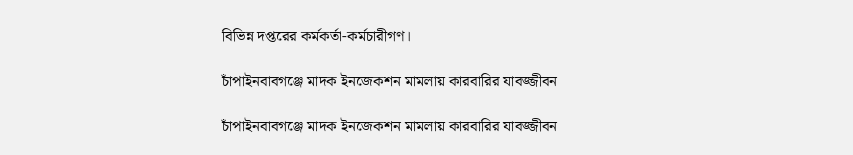বিভিন্ন দপ্তরের কর্মকর্তা-কর্মচারীগণ।

চাঁপাইনবাবগঞ্জে মাদক ইনজেকশন মামলায় কারবারির যাবজ্জীবন

চাঁপাইনবাবগঞ্জে মাদক ইনজেকশন মামলায় কারবারির যাবজ্জীবন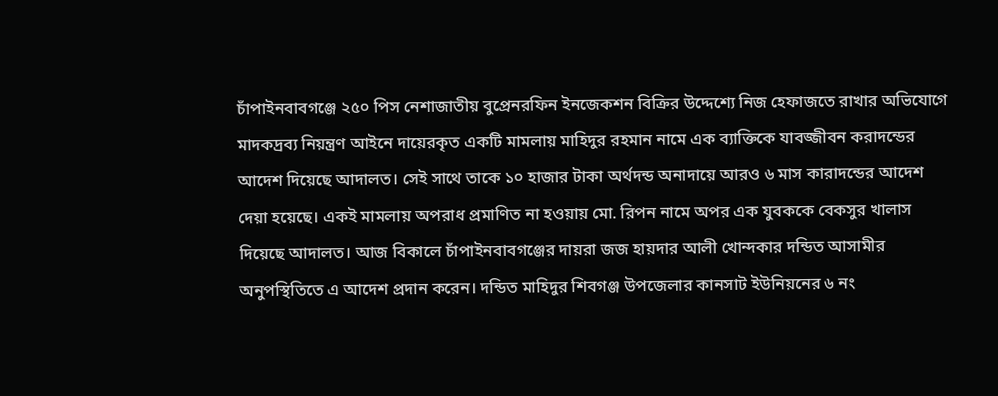চাঁপাইনবাবগঞ্জে ২৫০ পিস নেশাজাতীয় বুপ্রেনরফিন ইনজেকশন বিক্রির উদ্দেশ্যে নিজ হেফাজতে রাখার অভিযোগে মাদকদ্রব্য নিয়ন্ত্রণ আইনে দায়েরকৃত একটি মামলায় মাহিদুর রহমান নামে এক ব্যাক্তিকে যাবজ্জীবন করাদন্ডের আদেশ দিয়েছে আদালত। সেই সাথে তাকে ১০ হাজার টাকা অর্থদন্ড অনাদায়ে আরও ৬ মাস কারাদন্ডের আদেশ দেয়া হয়েছে। একই মামলায় অপরাধ প্রমাণিত না হওয়ায় মো. রিপন নামে অপর এক যুবককে বেকসুর খালাস দিয়েছে আদালত। আজ বিকালে চাঁপাইনবাবগঞ্জের দায়রা জজ হায়দার আলী খোন্দকার দন্ডিত আসামীর অনুপস্থিতিতে এ আদেশ প্রদান করেন। দন্ডিত মাহিদুর শিবগঞ্জ উপজেলার কানসাট ইউনিয়নের ৬ নং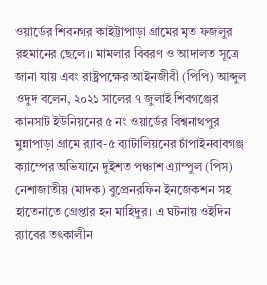ওয়ার্ডের শিবনগর কাইট্টাপাড়া গ্রামের মৃত ফজলুর রহমানের ছেলে।। মামলার বিবরণ ও আদালত সূত্রে জানা যায় এবং রাষ্ট্রপক্ষের আইনজীবী (পিপি) আব্দুল ওদুদ বলেন, ২০২১ সালের ৭ জুলাই শিবগঞ্জের কানসাট ইউনিয়নের ৫ নং ওয়ার্ডের বিশ্বনাথপুর মুন্নাপাড়া গ্রামে র‌্যাব-৫ ব্যাটালিয়নের চাঁপাইনবাবগঞ্জ ক্যাম্পের অভিযানে দুইশত পঞ্চাশ এ্যাম্পুল (পিস) নেশাজাতীয় (মাদক) বুপ্রেনরফিন ইনজেকশন সহ হাতেনাতে গ্রেপ্তার হন মাহিদুর। এ ঘটনায় ওইদিন র‌্যাবের তৎকালীন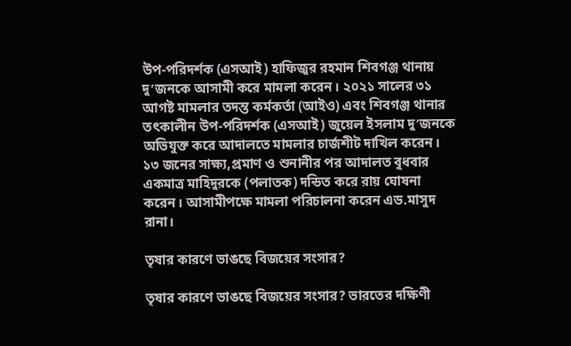উপ-পরিদর্শক (এসআই) হাফিজুর রহমান শিবগঞ্জ থানায় দু’জনকে আসামী করে মামলা করেন। ২০২১ সালের ৩১ আগষ্ট মামলার তদন্ত কর্মকর্তা (আইও) এবং শিবগঞ্জ থানার তৎকালীন উপ-পরিদর্শক (এসআই) জুয়েল ইসলাম দু’জনকে অভিযুক্ত করে আদালতে মামলার চার্জশীট দাখিল করেন। ১৩ জনের সাক্ষ্য,প্রমাণ ও শুনানীর পর আদালত বুধবার একমাত্র মাহিদুরকে (পলাতক) দন্ডিত করে রায় ঘোষনা করেন। আসামীপক্ষে মামলা পরিচালনা করেন এড.মাসুদ রানা।

তৃষার কারণে ভাঙছে বিজয়ের সংসার?

তৃষার কারণে ভাঙছে বিজয়ের সংসার? ভারতের দক্ষিণী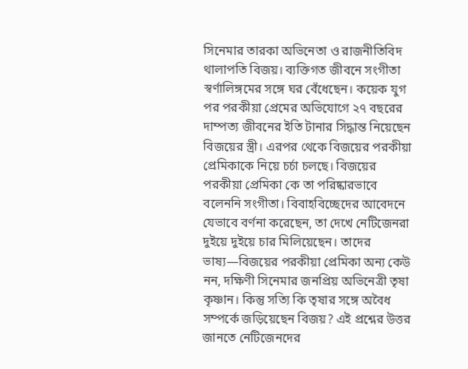সিনেমার তারকা অভিনেতা ও রাজনীতিবিদ থালাপতি বিজয়। ব্যক্তিগত জীবনে সংগীতা স্বর্ণালিঙ্গমের সঙ্গে ঘর বেঁধেছেন। কয়েক যুগ পর পরকীয়া প্রেমের অভিযোগে ২৭ বছরের দাম্পত্য জীবনের ইতি টানার সিদ্ধান্ত নিয়েছেন বিজয়ের স্ত্রী। এরপর থেকে বিজয়ের পরকীয়া প্রেমিকাকে নিয়ে চর্চা চলছে। বিজয়ের পরকীয়া প্রেমিকা কে তা পরিষ্কারভাবে বলেননি সংগীতা। বিবাহবিচ্ছেদের আবেদনে যেভাবে বর্ণনা করেছেন, তা দেখে নেটিজেনরা দুইয়ে দুইয়ে চার মিলিয়েছেন। তাদের ভাষ্য—বিজয়ের পরকীয়া প্রেমিকা অন্য কেউ নন, দক্ষিণী সিনেমার জনপ্রিয় অভিনেত্রী তৃষা কৃষ্ণান। কিন্তু সত্যি কি তৃষার সঙ্গে অবৈধ সম্পর্কে জড়িয়েছেন বিজয়? এই প্রশ্নের উত্তর জানতে নেটিজেনদের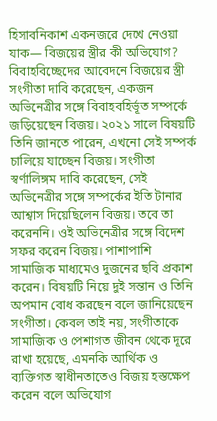হিসাবনিকাশ একনজরে দেখে নেওয়া যাক— বিজয়ের স্ত্রীর কী অভিযোগ? বিবাহবিচ্ছেদের আবেদনে বিজয়ের স্ত্রী সংগীতা দাবি করেছেন, একজন অভিনেত্রীর সঙ্গে বিবাহবহির্ভূত সম্পর্কে জড়িয়েছেন বিজয়। ২০২১ সালে বিষয়টি তিনি জানতে পারেন, এখনো সেই সম্পর্ক চালিয়ে যাচ্ছেন বিজয়। সংগীতা স্বর্ণালিঙ্গম দাবি করেছেন, সেই অভিনেত্রীর সঙ্গে সম্পর্কের ইতি টানার আশ্বাস দিয়েছিলেন বিজয়। তবে তা করেননি। ওই অভিনেত্রীর সঙ্গে বিদেশ সফর করেন বিজয়। পাশাপাশি সামাজিক মাধ্যমেও দুজনের ছবি প্রকাশ করেন। বিষয়টি নিয়ে দুই সন্তান ও তিনি অপমান বোধ করছেন বলে জানিয়েছেন সংগীতা। কেবল তাই নয়, সংগীতাকে সামাজিক ও পেশাগত জীবন থেকে দূরে রাখা হয়েছে, এমনকি আর্থিক ও ব্যক্তিগত স্বাধীনতাতেও বিজয় হস্তক্ষেপ করেন বলে অভিযোগ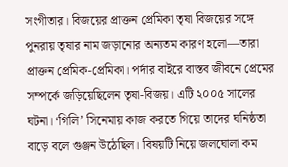সংগীতার। বিজয়ের প্রাক্তন প্রেমিকা তৃষা বিজয়ের সঙ্গে পুনরায় তৃষার নাম জড়ানোর অন্যতম কারণ হলো—তারা প্রাক্তন প্রেমিক-প্রেমিকা। পর্দার বাইরে বাস্তব জীবনে প্রেমের সম্পর্কে জড়িয়েছিলেন তৃষা-বিজয়। এটি ২০০৫ সালের ঘটনা। ‘গিলি’ সিনেমায় কাজ করতে গিয়ে তাদের ঘনিষ্ঠতা বাড়ে বলে গুঞ্জন উঠেছিল। বিষয়টি নিয়ে জলঘোলা কম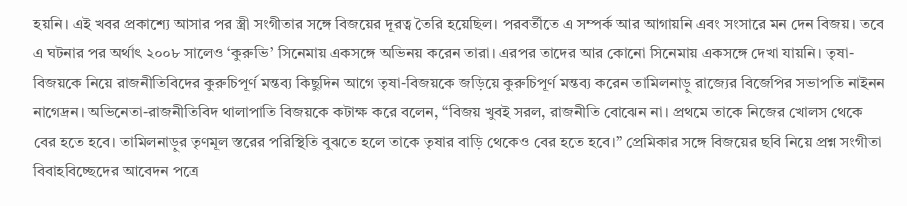হয়নি। এই খবর প্রকাশ্যে আসার পর স্ত্রী সংগীতার সঙ্গে বিজয়ের দূরত্ব তৈরি হয়েছিল। পরবর্তীতে এ সম্পর্ক আর আগায়নি এবং সংসারে মন দেন বিজয়। তবে এ ঘটনার পর অর্থাৎ ২০০৮ সালেও ‘কুরুভি’ সিনেমায় একসঙ্গে অভিনয় করেন তারা। এরপর তাদের আর কোনো সিনেমায় একসঙ্গে দেখা যায়নি। তৃষা-বিজয়কে নিয়ে রাজনীতিবিদের কুরুচিপূর্ণ মন্তব্য কিছুদিন আগে তৃষা-বিজয়কে জড়িয়ে কুরুচিপূর্ণ মন্তব্য করেন তামিলনাড়ু রাজ্যের বিজেপির সভাপতি নাইনন নাগেদ্রন। অভিনেতা-রাজনীতিবিদ থালাপাতি বিজয়কে কটাক্ষ করে বলেন, “বিজয় খুবই সরল, রাজনীতি বোঝেন না। প্রথমে তাকে নিজের খোলস থেকে বের হতে হবে। তামিলনাড়ুর তৃণমূল স্তরের পরিস্থিতি বুঝতে হলে তাকে তৃষার বাড়ি থেকেও বের হতে হবে।” প্রেমিকার সঙ্গে বিজয়ের ছবি নিয়ে প্রশ্ন সংগীতা বিবাহবিচ্ছেদের আবেদন পত্রে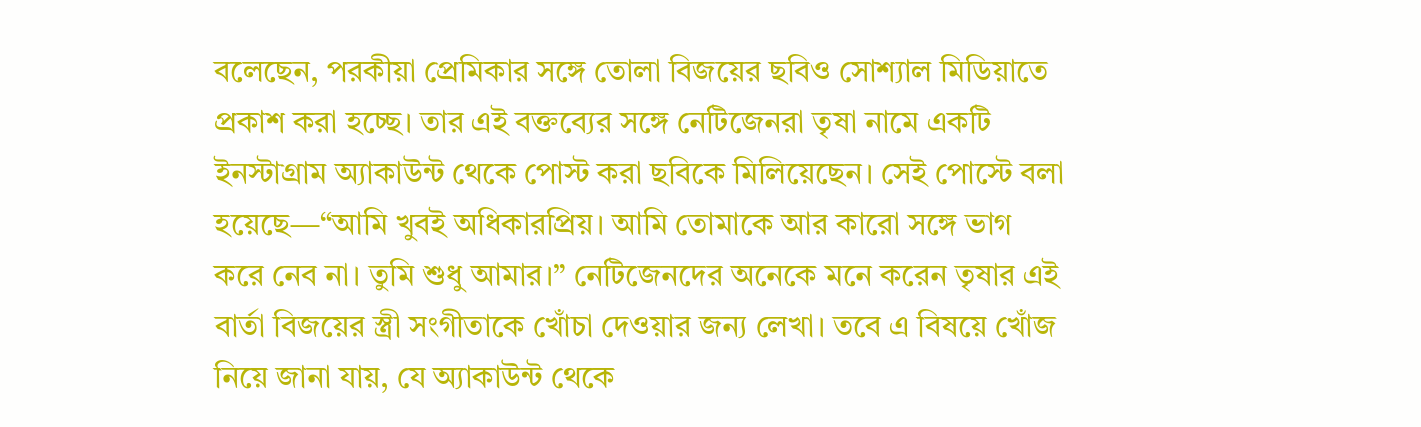বলেছেন, পরকীয়া প্রেমিকার সঙ্গে তোলা বিজয়ের ছবিও সোশ্যাল মিডিয়াতে প্রকাশ করা হচ্ছে। তার এই বক্তব্যের সঙ্গে নেটিজেনরা তৃষা নামে একটি ইনস্টাগ্রাম অ্যাকাউন্ট থেকে পোস্ট করা ছবিকে মিলিয়েছেন। সেই পোস্টে বলা হয়েছে—“আমি খুবই অধিকারপ্রিয়। আমি তোমাকে আর কারো সঙ্গে ভাগ করে নেব না। তুমি শুধু আমার।” নেটিজেনদের অনেকে মনে করেন তৃষার এই বার্তা বিজয়ের স্ত্রী সংগীতাকে খোঁচা দেওয়ার জন্য লেখা। তবে এ বিষয়ে খোঁজ নিয়ে জানা যায়, যে অ্যাকাউন্ট থেকে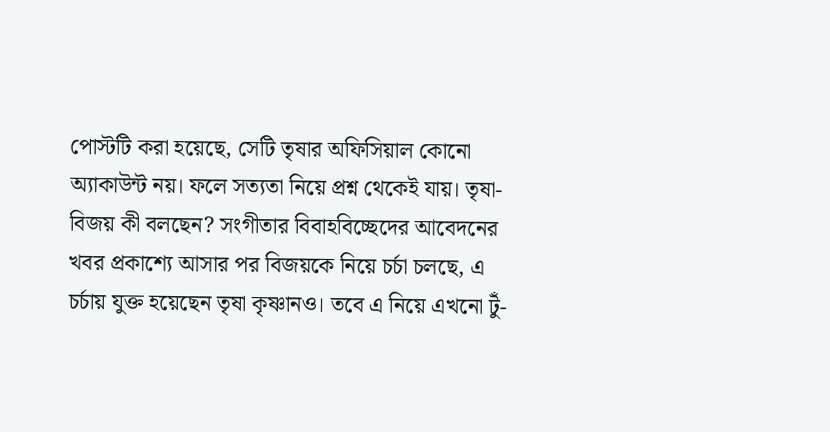পোস্টটি করা হয়েছে, সেটি তৃষার অফিসিয়াল কোনো অ্যাকাউন্ট নয়। ফলে সত্যতা নিয়ে প্রশ্ন থেকেই যায়। তৃষা-বিজয় কী বলছেন? সংগীতার বিবাহবিচ্ছেদের আবেদনের খবর প্রকাশ্যে আসার পর বিজয়কে নিয়ে চর্চা চলছে, এ চর্চায় যুক্ত হয়েছেন তৃষা কৃষ্ণানও। তবে এ নিয়ে এখনো টুঁ-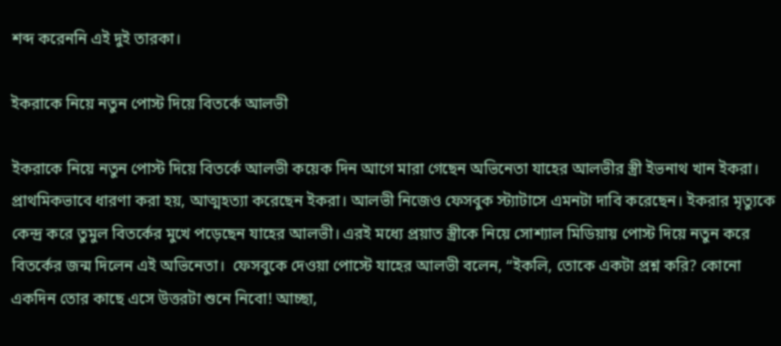শব্দ করেননি এই দুই তারকা।

ইকরাকে নিয়ে নতুন পোস্ট দিয়ে বিতর্কে আলভী

ইকরাকে নিয়ে নতুন পোস্ট দিয়ে বিতর্কে আলভী কয়েক দিন আগে মারা গেছেন অভিনেতা যাহের আলভীর স্ত্রী ইভনাথ খান ইকরা। প্রাথমিকভাবে ধারণা করা হয়, আত্মহত্যা করেছেন ইকরা। আলভী নিজেও ফেসবুক স্ট্যাটাসে এমনটা দাবি করেছেন। ইকরার মৃত্যুকে কেন্দ্র করে তুমুল বিতর্কের মুখে পড়েছেন যাহের আলভী। এরই মধ্যে প্রয়াত স্ত্রীকে নিয়ে সোশ্যাল মিডিয়ায় পোস্ট দিয়ে নতুন করে বিতর্কের জন্ম দিলেন এই অভিনেতা।  ফেসবুকে দেওয়া পোস্টে যাহের আলভী বলেন, “ইকলি, তোকে একটা প্রশ্ন করি? কোনো একদিন তোর কাছে এসে উত্তরটা শুনে নিবো! আচ্ছা,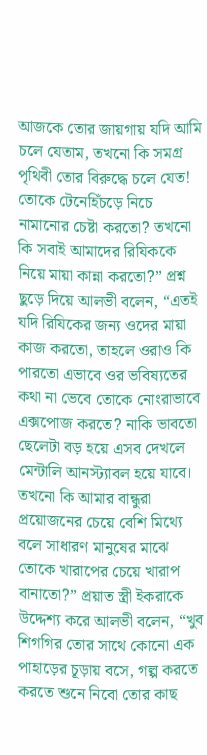আজকে তোর জায়গায় যদি আমি চলে যেতাম, তখনো কি সমগ্র পৃথিবী তোর বিরুদ্ধে চলে যেত! তোকে টেনেহিঁচড়ে নিচে নামানোর চেষ্টা করতো? তখনো কি সবাই আমাদের রিযিককে নিয়ে মায়া কান্না করতো?” প্রশ্ন ছুড়ে দিয়ে আলভী বলেন, “এতই যদি রিযিকের জন‍্য ওদের মায়া কাজ করতো, তাহলে ওরাও কি পারতো এভাবে ওর ভবিষ‍্যতের কথা না ভেবে তোকে নোংরাভাবে এক্সপোজ করতে? নাকি ভাবতো ছেলেটা বড় হয়ে এসব দেখলে মেন্টালি আনস্ট‍্যাবল হয়ে যাবে। তখনো কি আমার বান্ধুরা প্রয়োজনের চেয়ে বেশি মিথ‍্যে বলে সাধারণ মানুষের মাঝে তোকে খারাপের চেয়ে খারাপ বানাতো?” প্রয়াত স্ত্রী ইকরাকে উদ্দেশ্য করে আলভী বলেন, “খুব শিগগির তোর সাথে কোনো এক পাহাড়ের চূড়ায় বসে, গল্প করতে করতে শুনে নিবো তোর কাছ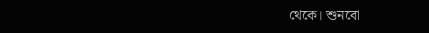থেকে। শুনবো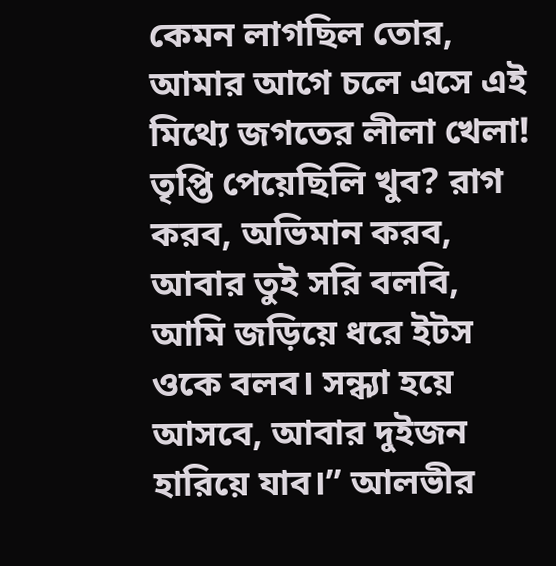কেমন লাগছিল তোর, আমার আগে চলে এসে এই মিথ‍্যে জগতের লীলা খেলা! তৃপ্তি পেয়েছিলি খুব? রাগ করব, অভিমান করব, আবার তুই সরি বলবি, আমি জড়িয়ে ধরে ইটস ওকে বলব। সন্ধ‍্যা হয়ে আসবে, আবার দুইজন হারিয়ে যাব।” আলভীর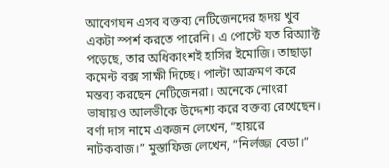আবেগঘন এসব বক্তব্য নেটিজেনদের হৃদয় খুব একটা স্পর্শ করতে পারেনি। এ পোস্টে যত রিঅ্যাক্ট পড়েছে, তার অধিকাংশই হাসির ইমোজি। তাছাড়া কমেন্ট বক্স সাক্ষী দিচ্ছে। পাল্টা আক্রমণ করে মন্তব্য করছেন নেটিজেনরা। অনেকে নোংরা ভাষায়ও আলভীকে উদ্দেশ্য করে বক্তব্য রেখেছেন। বর্ণা দাস নামে একজন লেখেন, “হায়রে নাটকবাজ।” মুস্তাফিজ লেখেন, “নির্লজ্জ বেডা।”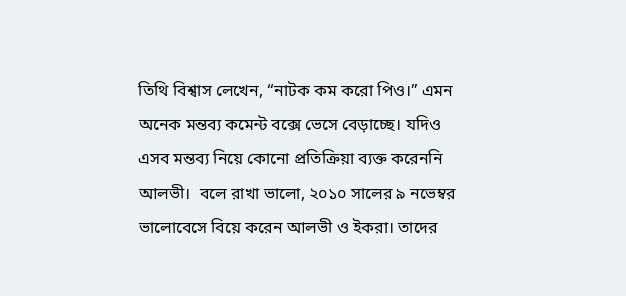তিথি বিশ্বাস লেখেন, “নাটক কম করো পিও।” এমন অনেক মন্তব্য কমেন্ট বক্সে ভেসে বেড়াচ্ছে। যদিও এসব মন্তব্য নিয়ে কোনো প্রতিক্রিয়া ব্যক্ত করেননি আলভী।  বলে রাখা ভালো, ২০১০ সালের ৯ নভেম্বর ভালোবেসে বিয়ে করেন আলভী ও ইকরা। তাদের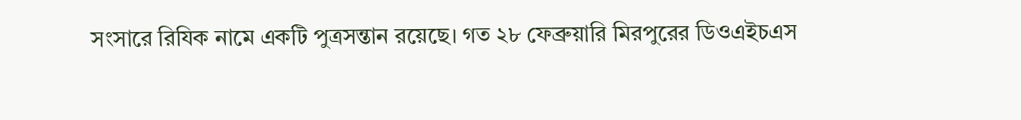সংসারে রিযিক নামে একটি পুত্রসন্তান রয়েছে। গত ২৮ ফেব্রুয়ারি মিরপুরের ডিওএইচএস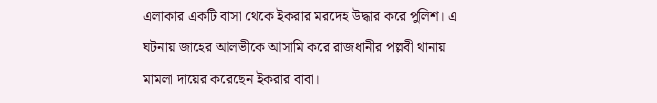এলাকার একটি বাসা থেকে ইকরার মরদেহ উদ্ধার করে পুলিশ। এ ঘটনায় জাহের আলভীকে আসামি করে রাজধানীর পল্লবী থানায় মামলা দায়ের করেছেন ইকরার বাবা।